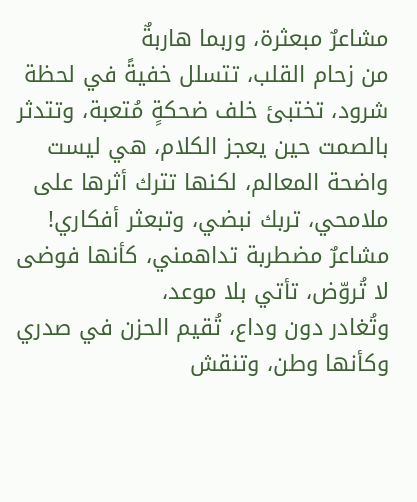مشاعرٌ مبعثرة، وربما هاربةٌ
من زحام القلب، تتسلل خفيةً في لحظة شرود، تختبئ خلف ضحكةٍ مُتعبة، وتتدثر بالصمت حين يعجز الكلام، هي ليست واضحة المعالم، لكنها تترك أثرها على ملامحي، تربك نبضي، وتبعثر أفكاري!
مشاعرٌ مضطربة تداهمني، كأنها فوضى لا تُروّض، تأتي بلا موعد،
وتُغادر دون وداع، تُقيم الحزن في صدري وكأنها وطن، وتنقش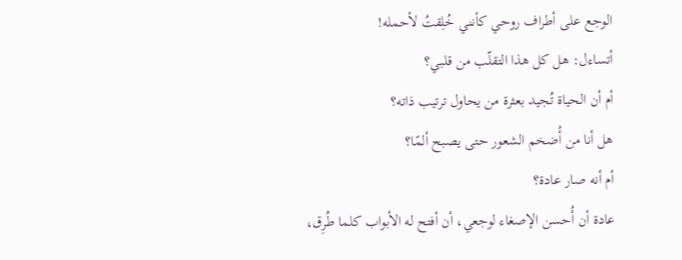الوجع على أطراف روحي كأنني خُلِقتُ لأحمله!
أتساءل: هل كل هذا التقلّب من قلبي؟
أم أن الحياة تُجيد بعثرة من يحاول ترتيب ذاته؟
هل أنا من أُضخم الشعور حتى يصبح ألمًا؟
أم أنه صار عادة؟
عادة أن أُحسن الإصغاء لوجعي، أن أفتح له الأبواب كلما طُرِق،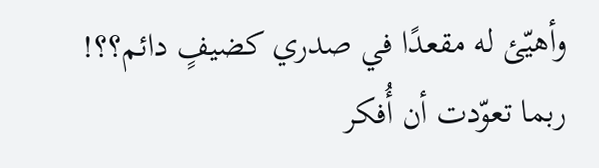وأهيّئ له مقعدًا في صدري كضيفٍ دائم؟؟!
ربما تعوّدت أن أُفكر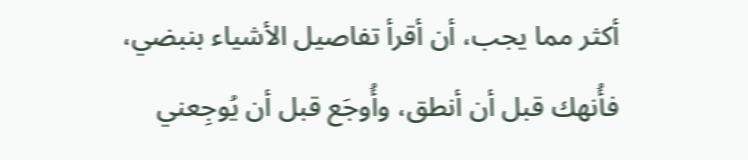أكثر مما يجب، أن أقرأ تفاصيل الأشياء بنبضي، فأُنهك قبل أن أنطق، وأُوجَع قبل أن يُوجِعني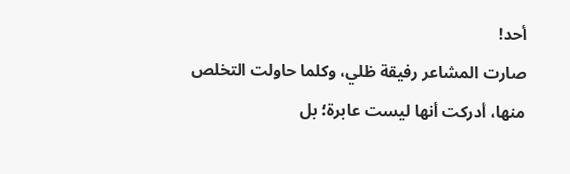أحد!
صارت المشاعر رفيقة ظلي، وكلما حاولت التخلص منها، أدركت أنها ليست عابرة؛ بل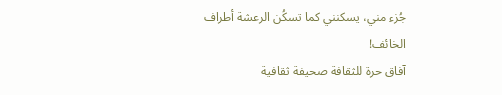جُزء مني، يسكنني كما تسكُن الرعشة أطراف الخائف!
آفاق حرة للثقافة صحيفة ثقافية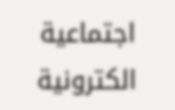اجتماعية الكترونية